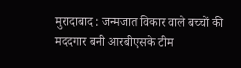मुरादाबाद : जन्मजात विकार वाले बच्चों की मददगार बनी आरबीएसके टीम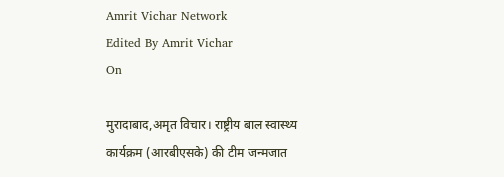Amrit Vichar Network
Edited By Amrit Vichar
On

मुरादाबाद,अमृत विचार। राष्ट्रीय बाल स्वास्थ्य कार्यक्रम (आरबीएसके) की टीम जन्मजात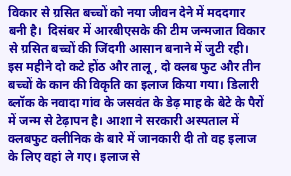विकार से ग्रसित बच्चों को नया जीवन देने में मददगार बनी है।  दिसंबर में आरबीएसके की टीम जन्मजात विकार से ग्रसित बच्चों की जिंदगी आसान बनाने में जुटी रही। इस महीने दो कटे होंठ और तालू, दो क्लब फुट और तीन बच्चों के कान की विकृति का इलाज किया गया। डिलारी ब्लॉक के नवादा गांव के जसवंत के डेढ़ माह के बेटे के पैरों में जन्म से टेढ़ापन है। आशा ने सरकारी अस्पताल में क्लबफुट क्लीनिक के बारे में जानकारी दी तो वह इलाज के लिए वहां ले गए। इलाज से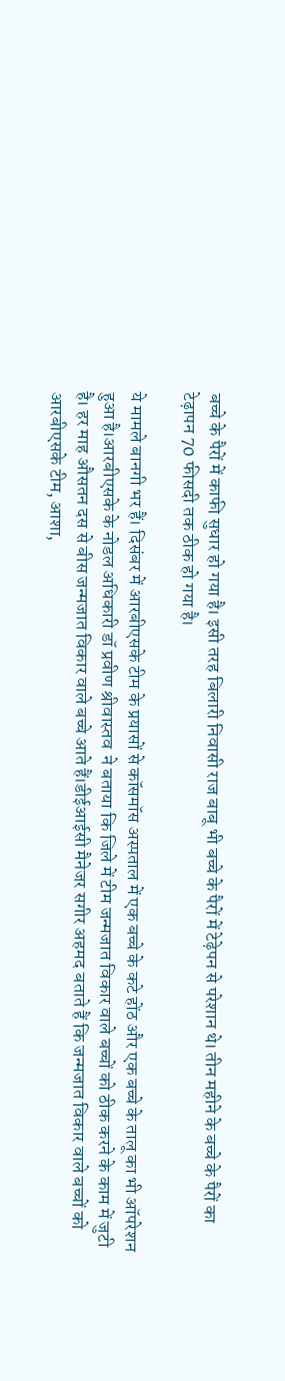बच्चे के पैरों में काफी सुधार हो गया है। इसी तरह बिलारी निवासी राज बाबू भी बच्चे के पैरों में टेढ़ेपन से परेशान थे। तीन महीने के बच्चे के पैरों का टेढ़ापन 70 फीसदी तक ठीक हो गया है।

ये मामले बानगी भर हैं। दिसंबर में आरबीएसके टीम के प्रयासों से कॉसमॉस अस्पताल में एक बच्चे के कटे होंठ और एक बच्चे के तालू का भी ऑपरेशन हुआ है।आरबीएसके के नोडल अधिकारी डॉ प्रवीण श्रीवास्तव  ने बताया कि जिले में टीम जन्मजात विकार वाले बच्चों को ठीक करने के काम में जुटी  है। हर माह औसतन दस से बीस जन्मजात विकार वाले बच्चे आते हैं।डीईआईसी मैनेजर सगीर अहमद बताते हैं कि जन्मजात विकार वाले बच्चों को आरबीएसके टीम, आशा,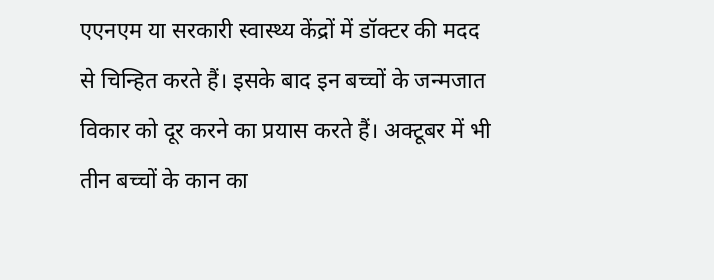एएनएम या सरकारी स्वास्थ्य केंद्रों में डॉक्टर की मदद से चिन्हित करते हैं। इसके बाद इन बच्चों के जन्मजात विकार को दूर करने का प्रयास करते हैं। अक्टूबर में भी तीन बच्चों के कान का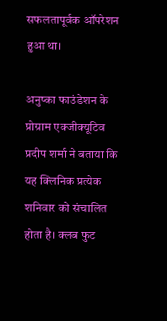सफलतापूर्वक ऑपरेशन हुआ था।

अनुष्का फाउंडेशन के प्रोग्राम एक्जीक्यूटिव प्रदीप शर्मा ने बताया कि यह क्लिनिक प्रत्येक शनिवार को संचालित होता है। क्लब फुट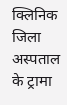क्लिनिक जिला अस्पताल के ट्रामा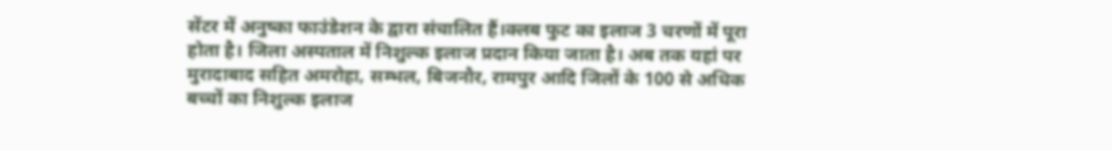सेंटर में अनुष्का फाउंडेशन के द्वारा संचालित हैं।क्लब फुट का इलाज 3 चरणों में पूरा होता है। जिला अस्पताल में निशुल्क इलाज प्रदान किया जाता है। अब तक यहां पर मुरादाबाद सहित अमरोहा, सम्भल, बिजनौर, रामपुर आदि जिलों के 100 से अधिक बच्चों का निशुल्क इलाज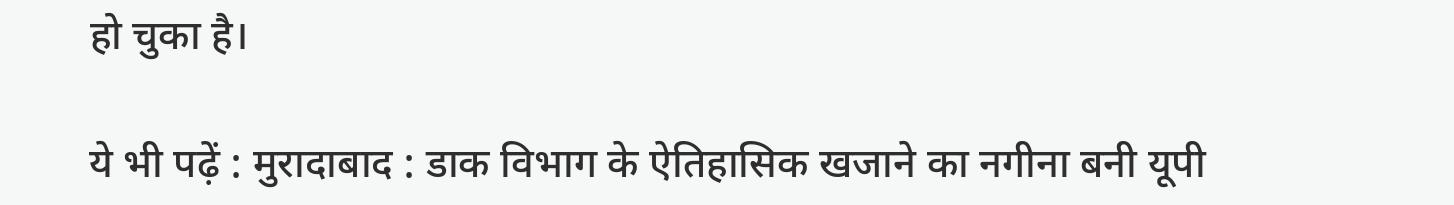हो चुका है।

ये भी पढ़ें : मुरादाबाद : डाक विभाग के ऐतिहासिक खजाने का नगीना बनी यूपी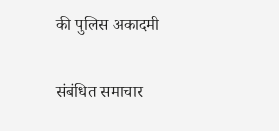की पुलिस अकादमी

संबंधित समाचार